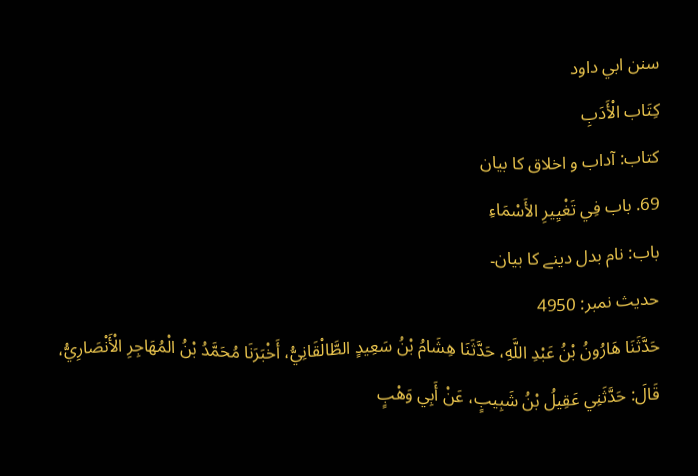سنن ابي داود
كِتَاب الْأَدَبِ
کتاب: آداب و اخلاق کا بیان
69. باب فِي تَغْيِيرِ الأَسْمَاءِ
باب: نام بدل دینے کا بیان۔
حدیث نمبر: 4950
حَدَّثَنَا هَارُونُ بْنُ عَبْدِ اللَّهِ، حَدَّثَنَا هِشَامُ بْنُ سَعِيدٍ الطَّالْقَانِيُّ، أَخْبَرَنَا مُحَمَّدُ بْنُ الْمُهَاجِرِ الْأَنْصَارِيُّ، قَالَ: حَدَّثَنِي عَقِيلُ بْنُ شَبِيبٍ، عَنْ أَبِي وَهْبٍ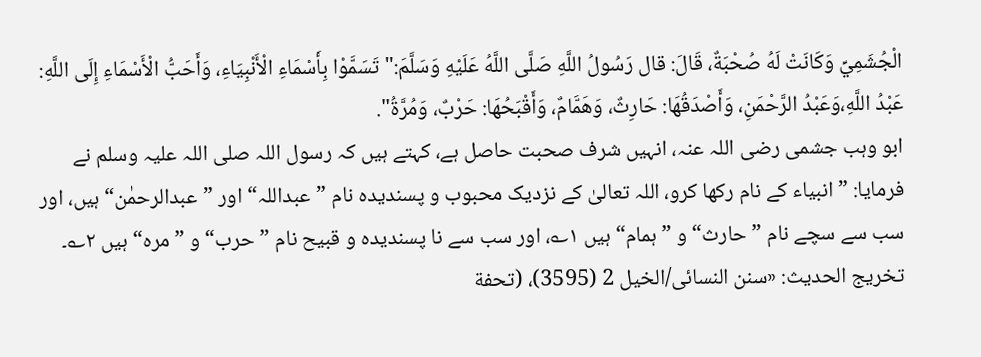الْجُشَمِيِّ وَكَانَتْ لَهُ صُحْبَةٌ، قَالَ: قال رَسُولُ اللَّهِ صَلَّى اللَّهُ عَلَيْهِ وَسَلَّمَ:" تَسَمَّوْا بِأَسْمَاءِ الْأَنْبِيَاءِ، وَأَحَبُّ الْأَسْمَاءِ إِلَى اللَّهِ: عَبْدُ اللَّهِ،وَعَبْدُ الرَّحْمَنِ، وَأَصْدَقُهَا: حَارِثٌ، وَهَمَّامٌ، وَأَقْبَحُهَا: حَرْبٌ، وَمُرَّةُ".
ابو وہب جشمی رضی اللہ عنہ، انہیں شرف صحبت حاصل ہے، کہتے ہیں کہ رسول اللہ صلی اللہ علیہ وسلم نے فرمایا: ”انبیاء کے نام رکھا کرو، اللہ تعالیٰ کے نزدیک محبوب و پسندیدہ نام ”عبداللہ“ اور ”عبدالرحمٰن“ ہیں، اور سب سے سچے نام ”حارث“ و ”ہمام“ ہیں ۱؎، اور سب سے نا پسندیدہ و قبیح نام ”حرب“ و ”مرہ“ ہیں ۲؎۔
تخریج الحدیث: «سنن النسائی/الخیل 2 (3595)، (تحفة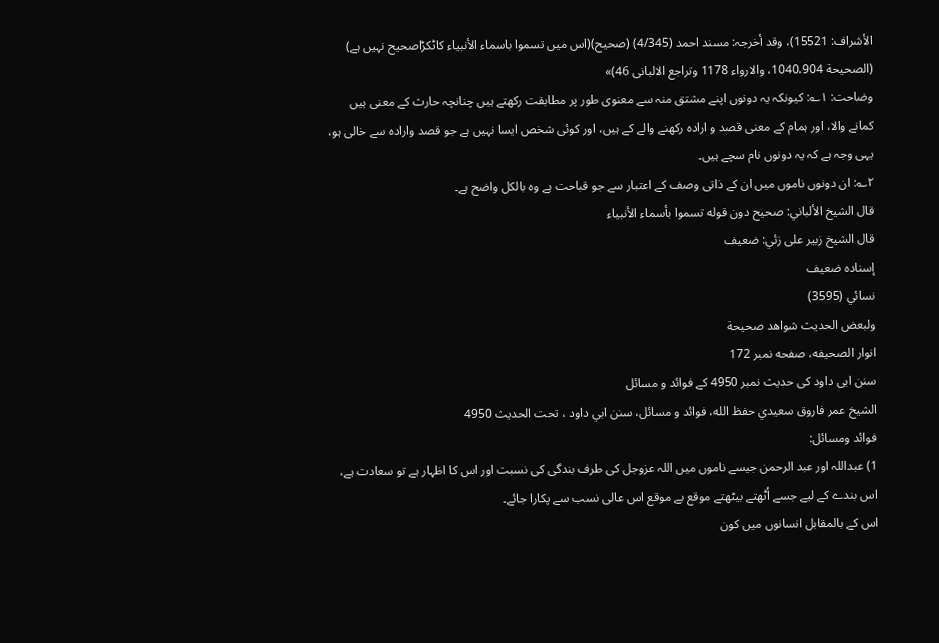الأشراف: 15521)، وقد أخرجہ: مسند احمد (4/345) (صحیح)(اس میں تسموا باسماء الأنبیاء کاٹکڑاصحیح نہیں ہے) (الصحیحة 1040،904، والارواء 1178 وتراجع الالبانی 46)»
وضاحت: ۱؎: کیونکہ یہ دونوں اپنے مشتق منہ سے معنوی طور پر مطابقت رکھتے ہیں چنانچہ حارث کے معنی ہیں کمانے والا، اور ہمام کے معنی قصد و ارادہ رکھنے والے کے ہیں، اور کوئی شخص ایسا نہیں ہے جو قصد وارادہ سے خالی ہو، یہی وجہ ہے کہ یہ دونوں نام سچے ہیں۔
۲؎: ان دونوں ناموں میں ان کے ذاتی وصف کے اعتبار سے جو قباحت ہے وہ بالکل واضح ہے۔
قال الشيخ الألباني: صحيح دون قوله تسموا بأسماء الأنبياء
قال الشيخ زبير على زئي: ضعيف
إسناده ضعيف
نسائي (3595)
ولبعض الحديث شواهد صحيحة
انوار الصحيفه، صفحه نمبر 172
سنن ابی داود کی حدیث نمبر 4950 کے فوائد و مسائل
الشيخ عمر فاروق سعيدي حفظ الله، فوائد و مسائل، سنن ابي داود ، تحت الحديث 4950
فوائد ومسائل:
1) عبداللہ اور عبد الرحمن جیسے ناموں میں اللہ عزوجل کی طرف بندگی کی نسبت اور اس کا اظہار ہے تو سعادت ہے، اس بندے کے لیے جسے اُٹھتے بیٹھتے موقع بے موقع اس عالی نسب سے پکارا جائے۔
اس کے بالمقابل انسانوں میں کون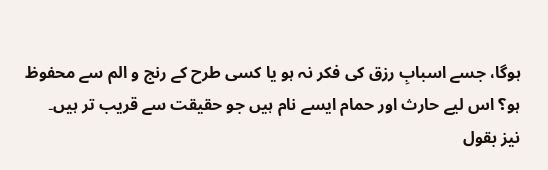ہوگا، جسے اسبابِ رزق کی فکر نہ ہو یا کسی طرح کے رنج و الم سے محفوظ ہو؟ اس لیے حارث اور حمام ایسے نام ہیں جو حقیقت سے قریب تر ہیں۔
نیز بقول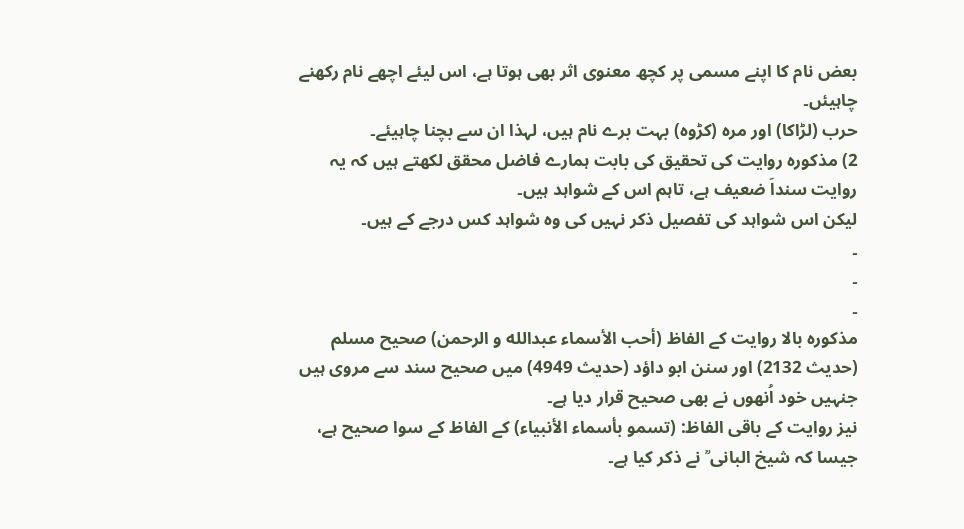بعض نام کا اپنے مسمی پر کچھ معنوی اثر بھی ہوتا ہے، اس لیئے اچھے نام رکھنے چاہیئں۔
حرب (لڑاکا) اور مرہ (کڑوہ) بہت برے نام ہیں، لہذا ان سے بچنا چاہیئے۔
2) مذکورہ روایت کی تحقیق کی بابت ہمارے فاضل محقق لکھتے ہیں کہ یہ روایت سنداَ ضعیف ہے، تاہم اس کے شواہد ہیں۔
لیکن اس شواہد کی تفصیل ذکر نہیں کی وہ شواہد کس درجے کے ہیں۔
۔
۔
۔
مذکورہ بالا روایت کے الفاظ (أحب الأسماء عبدالله و الرحمن) صحیح مسلم (حدیث 2132) اور سنن ابو داؤد (حدیث 4949) میں صحیح سند سے مروی ہیں جنہیں خود اُنھوں نے بھی صحیح قرار دیا ہے۔
نیز روایت کے باقی الفاظ: (تسمو بأسماء الأنبياء) کے الفاظ کے سوا صحیح ہے، جیسا کہ شیخ البانی ؒ نے ذکر کیا ہے۔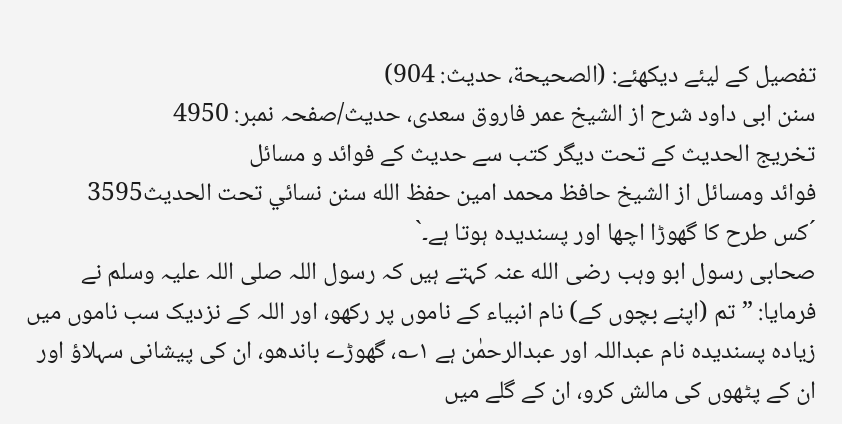تفصیل کے لیئے دیکھئے: (الصحیحة، حديث: 904)
سنن ابی داود شرح از الشیخ عمر فاروق سعدی، حدیث/صفحہ نمبر: 4950
تخریج الحدیث کے تحت دیگر کتب سے حدیث کے فوائد و مسائل
فوائد ومسائل از الشيخ حافظ محمد امين حفظ الله سنن نسائي تحت الحديث3595
´کس طرح کا گھوڑا اچھا اور پسندیدہ ہوتا ہے۔`
صحابی رسول ابو وہب رضی الله عنہ کہتے ہیں کہ رسول اللہ صلی اللہ علیہ وسلم نے فرمایا: ”تم (اپنے بچوں کے) نام انبیاء کے ناموں پر رکھو، اور اللہ کے نزدیک سب ناموں میں زیادہ پسندیدہ نام عبداللہ اور عبدالرحمٰن ہے ۱؎، گھوڑے باندھو، ان کی پیشانی سہلاؤ اور ان کے پٹھوں کی مالش کرو، ان کے گلے میں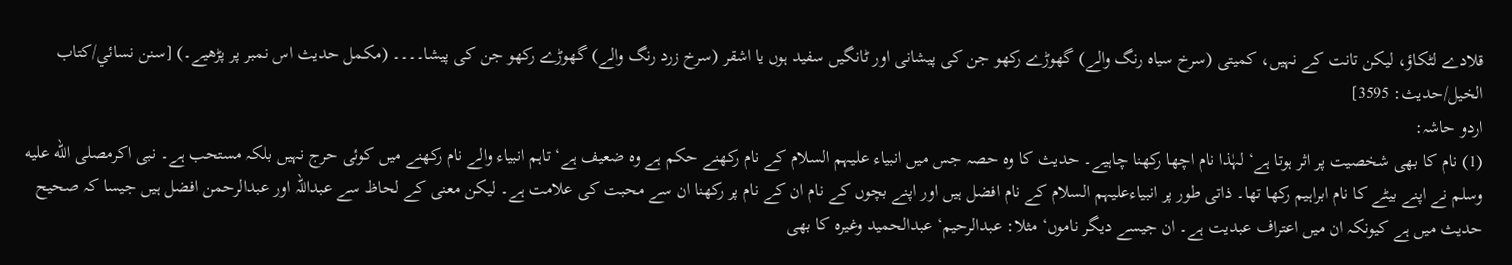قلادے لٹکاؤ، لیکن تانت کے نہیں، کمیتی (سرخ سیاہ رنگ والے) گھوڑے رکھو جن کی پیشانی اور ٹانگیں سفید ہوں یا اشقر (سرخ زرد رنگ والے) گھوڑے رکھو جن کی پیشا۔۔۔۔ (مکمل حدیث اس نمبر پر پڑھیے۔) [سنن نسائي/كتاب الخيل/حدیث: 3595]
اردو حاشہ:
(1) نام کا بھی شخصیت پر اثر ہوتا ہے‘ لہٰذا نام اچھا رکھنا چاہیے۔ حدیث کا وہ حصہ جس میں انبیاء علیہم السلام کے نام رکھنے حکم ہے وہ ضعیف ہے‘ تاہم انبیاء والے نام رکھنے میں کوئی حرج نہیں بلکہ مستحب ہے۔ نبی اکرمصلى الله عليه وسلم نے اپنے بیٹے کا نام ابراہیم رکھا تھا۔ ذاتی طور پر انبیاءعلیہم السلام کے نام افضل ہیں اور اپنے بچوں کے نام ان کے نام پر رکھنا ان سے محبت کی علامت ہے۔ لیکن معنی کے لحاظ سے عبداللہ اور عبدالرحمن افضل ہیں جیسا کہ صحیح حدیث میں ہے کیونکہ ان میں اعتراف عبدیت ہے۔ ان جیسے دیگر ناموں‘ مثلا: عبدالرحیم‘ عبدالحمید وغیرہ کا بھی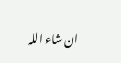ان شاء اللہ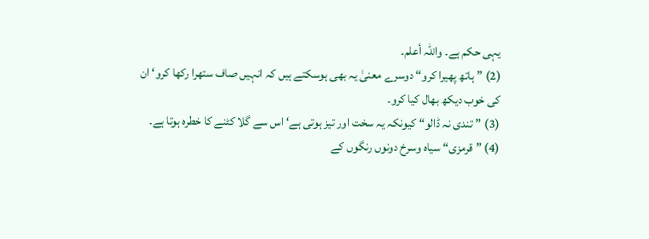یہی حکم ہے۔ واللہ أعلم۔
(2) ”ہاتھ پھیرا کرو“ دوسرے معنیٰ یہ بھی ہوسکتے ہیں کہ انہیں صاف ستھرا رکھا کرو‘ ان کی خوب دیکھ بھال کیا کرو۔
(3) ”تندی نہ ڈالو“ کیونکہ یہ سخت اور تیز ہوتی ہے‘ اس سے گلا کٹنے کا خطرہ ہوتا ہے۔
(4) ”قرمزی“ سیاہ وسرخ دونوں رنگوں کے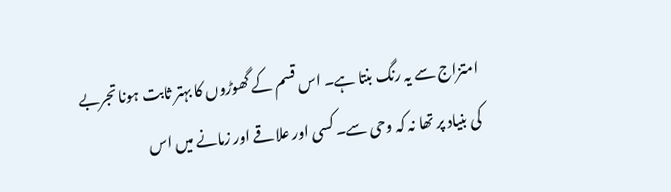امتزاج سے یہ رنگ بنتا ہے۔ اس قسم کے گھوڑوں کا بہتر ثابت ہونا تجربے کی بنیاد پر تھا نہ کہ وحی سے۔ کسی اور علاقے اور زمانے میں اس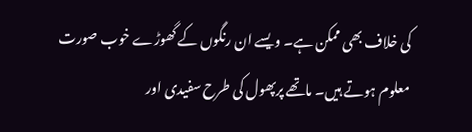کی خلاف بھی ممکن ہے۔ ویسے ان رنگوں کے گھوڑے خوب صورت معلوم ہوتے ہیں۔ ماتھے پرپھول کی طرح سفیدی اور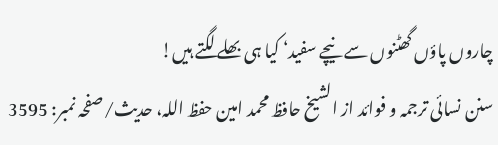چاروں پاؤں گھٹنوں سے نیچے سفید‘ کیا ہی بھلے لگتے ہیں!
سنن نسائی ترجمہ و فوائد از الشیخ حافظ محمد امین حفظ اللہ، حدیث/صفحہ نمبر: 3595